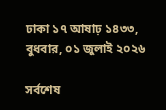ঢাকা ১৭ আষাঢ় ১৪৩৩, বুধবার, ০১ জুলাই ২০২৬

সর্বশেষ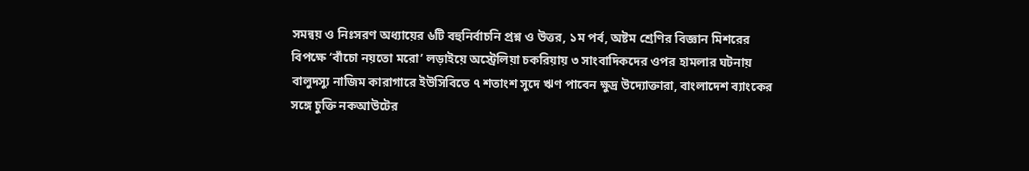সমন্বয় ও নিঃসরণ অধ্যায়ের ৬টি বহুনির্বাচনি প্রশ্ন ও উত্তর, ১ম পর্ব, অষ্টম শ্রেণির বিজ্ঞান মিশরের বিপক্ষে ‘বাঁচো নয়তো মরো’ লড়াইয়ে অস্ট্রেলিয়া চকরিয়ায় ৩ সাংবাদিকদের ওপর হামলার ঘটনায় বালুদস্যু নাজিম কারাগারে ইউসিবিতে ৭ শতাংশ সুদে ঋণ পাবেন ক্ষুদ্র উদ্যোক্তারা, বাংলাদেশ ব্যাংকের সঙ্গে চুক্তি নকআউটের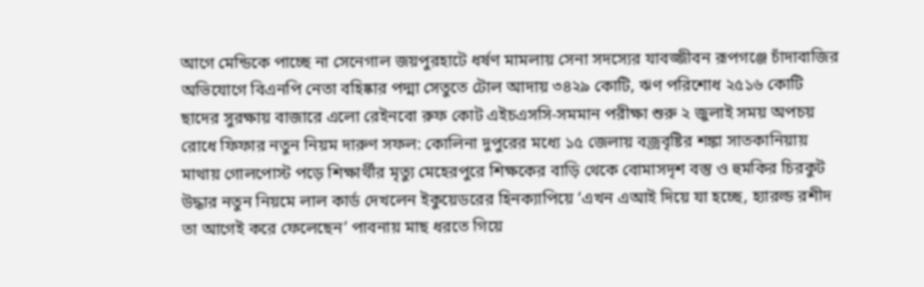আগে মেন্ডিকে পাচ্ছে না সেনেগাল জয়পুরহাটে ধর্ষণ মামলায় সেনা সদস্যের যাবজ্জীবন রূপগঞ্জে চাঁদাবাজির অভিযোগে বিএনপি নেতা বহিষ্কার পদ্মা সেতুতে টোল আদায় ৩৪২৯ কোটি, ঋণ পরিশোধ ২৫১৬ কোটি ছাদের সুরক্ষায় বাজারে এলো রেইনবো রুফ কোট এইচএসসি-সমমান পরীক্ষা শুরু ২ জুলাই সময় অপচয় রোধে ফিফার নতুন নিয়ম দারুণ সফল: কোলিনা দুপুরের মধ্যে ১৫ জেলায় বজ্রবৃষ্টির শঙ্কা সাতকানিয়ায় মাথায় গোলপোস্ট পড়ে শিক্ষার্থীর মৃত্যু মেহেরপুরে শিক্ষকের বাড়ি থেকে বোমাসদৃশ বস্তু ও হুমকির চিরকুট উদ্ধার নতুন নিয়মে লাল কার্ড দেখলেন ইকুয়েডরের হিনক্যাপিয়ে ‘এখন এআই দিয়ে যা হচ্ছে, হ্যারল্ড রশীদ তা আগেই করে ফেলেছেন’ পাবনায় মাছ ধরতে গিয়ে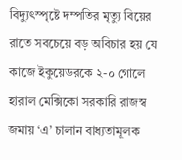বিদ্যুৎস্পৃষ্টে দম্পতির মৃত্যু বিয়ের রাতে সবচেয়ে বড় অবিচার হয় যে কাজে ইকুয়েডরকে ২-০ গোলে হারাল মেক্সিকো সরকারি রাজস্ব জমায় ‘এ’ চালান বাধ্যতামূলক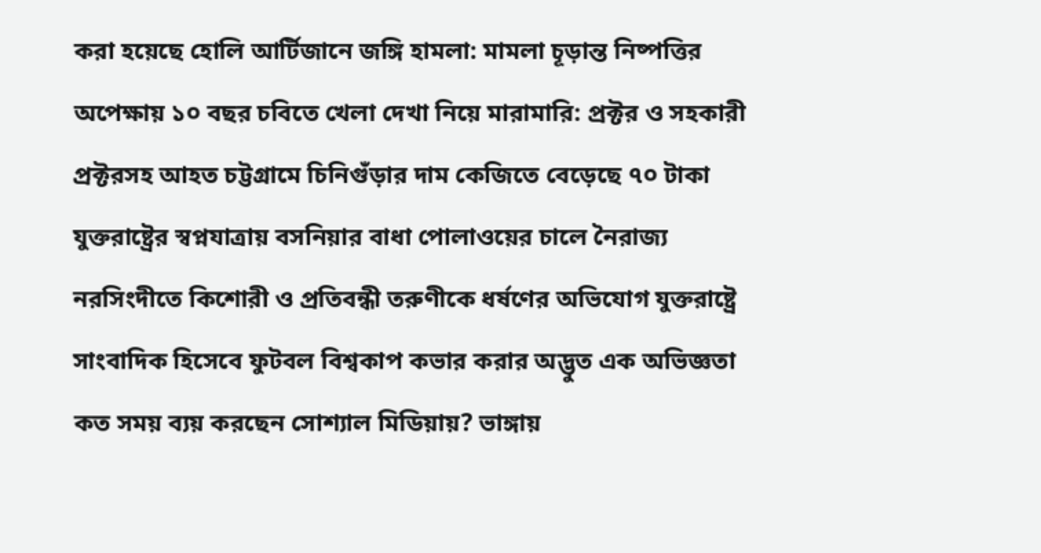করা হয়েছে হোলি আর্টিজানে জঙ্গি হামলা: মামলা চূড়ান্ত নিষ্পত্তির অপেক্ষায় ১০ বছর চবিতে খেলা দেখা নিয়ে মারামারি: প্রক্টর ও সহকারী প্রক্টরসহ আহত চট্টগ্রামে চিনিগুঁড়ার দাম কেজিতে বেড়েছে ৭০ টাকা যুক্তরাষ্ট্রের স্বপ্নযাত্রায় বসনিয়ার বাধা পোলাওয়ের চালে নৈরাজ্য নরসিংদীতে কিশোরী ও প্রতিবন্ধী তরুণীকে ধর্ষণের অভিযোগ যুক্তরাষ্ট্রে সাংবাদিক হিসেবে ফুটবল বিশ্বকাপ কভার করার অদ্ভুত এক অভিজ্ঞতা কত সময় ব্যয় করছেন সোশ্যাল মিডিয়ায়? ভাঙ্গায়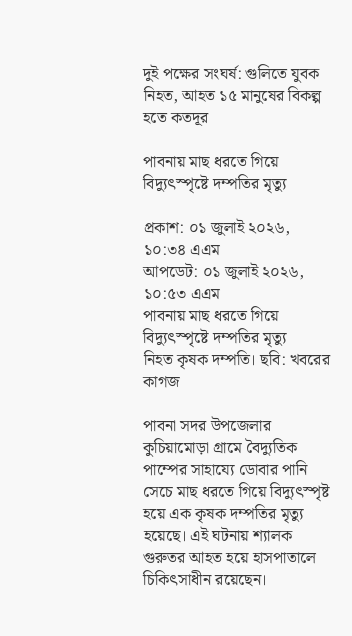দুই পক্ষের সংঘর্ষ: গুলিতে যুবক নিহত, আহত ১৫ মানুষের বিকল্প হতে কতদূর

পাবনায় মাছ ধরতে গিয়ে বিদ্যুৎস্পৃষ্টে দম্পতির মৃত্যু

প্রকাশ: ০১ জুলাই ২০২৬, ১০:৩৪ এএম
আপডেট: ০১ জুলাই ২০২৬, ১০:৫৩ এএম
পাবনায় মাছ ধরতে গিয়ে বিদ্যুৎস্পৃষ্টে দম্পতির মৃত্যু
নিহত কৃষক দম্পতি। ছবি: খবরের কাগজ

পাবনা সদর উপজেলার কুচিয়ামোড়া গ্রামে বৈদ্যুতিক পাম্পের সাহায্যে ডোবার পানি সেচে মাছ ধরতে গিয়ে বিদ্যুৎস্পৃষ্ট হয়ে এক কৃষক দম্পতির মৃত্যু হয়েছে। এই ঘটনায় শ্যালক গুরুতর আহত হয়ে হাসপাতালে চিকিৎসাধীন রয়েছেন।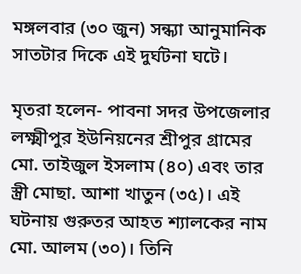মঙ্গলবার (৩০ জুন) সন্ধ্যা আনুমানিক সাতটার দিকে এই দুর্ঘটনা ঘটে।

মৃতরা হলেন- পাবনা সদর উপজেলার লক্ষ্মীপুর ইউনিয়নের শ্রীপুর গ্রামের মো. তাইজুল ইসলাম (৪০) এবং তার স্ত্রী মোছা. আশা খাতুন (৩৫)। এই ঘটনায় গুরুতর আহত শ্যালকের নাম মো. আলম (৩০)। তিনি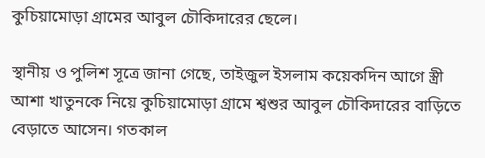কুচিয়ামোড়া গ্রামের আবুল চৌকিদারের ছেলে।

স্থানীয় ও পুলিশ সূত্রে জানা গেছে, তাইজুল ইসলাম কয়েকদিন আগে স্ত্রী আশা খাতুনকে নিয়ে কুচিয়ামোড়া গ্রামে শ্বশুর আবুল চৌকিদারের বাড়িতে বেড়াতে আসেন। গতকাল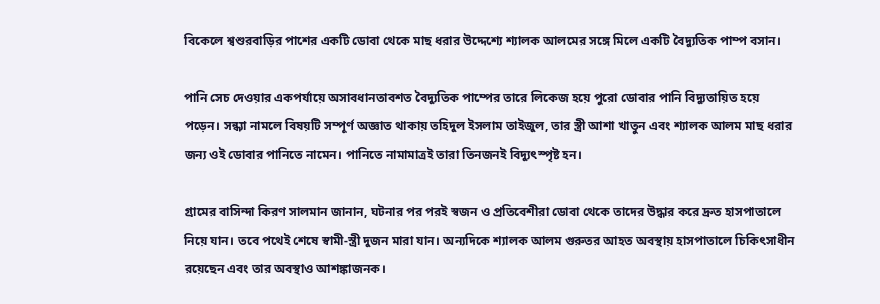বিকেলে শ্বশুরবাড়ির পাশের একটি ডোবা থেকে মাছ ধরার উদ্দেশ্যে শ্যালক আলমের সঙ্গে মিলে একটি বৈদ্যুতিক পাম্প বসান।

পানি সেচ দেওয়ার একপর্যায়ে অসাবধানতাবশত বৈদ্যুতিক পাম্পের তারে লিকেজ হয়ে পুরো ডোবার পানি বিদ্যুতায়িত হয়ে পড়েন। সন্ধ্যা নামলে বিষয়টি সম্পূর্ণ অজ্ঞাত থাকায় তহিদুল ইসলাম তাইজুল, তার স্ত্রী আশা খাতুন এবং শ্যালক আলম মাছ ধরার জন্য ওই ডোবার পানিতে নামেন। পানিতে নামামাত্রই তারা তিনজনই বিদ্যুৎস্পৃষ্ট হন।

গ্রামের বাসিন্দা কিরণ সালমান জানান, ঘটনার পর পরই স্বজন ও প্রতিবেশীরা ডোবা থেকে তাদের উদ্ধার করে দ্রুত হাসপাতালে নিয়ে যান। তবে পথেই শেষে স্বামী-স্ত্রী দুজন মারা যান। অন্যদিকে শ্যালক আলম গুরুতর আহত অবস্থায় হাসপাতালে চিকিৎসাধীন রয়েছেন এবং তার অবস্থাও আশঙ্কাজনক।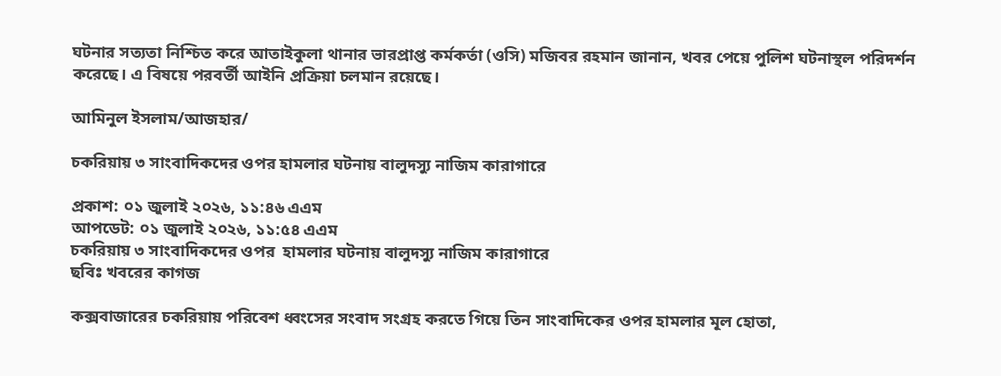ঘটনার সত্যতা নিশ্চিত করে আতাইকুলা থানার ভারপ্রাপ্ত কর্মকর্তা (ওসি) মজিবর রহমান জানান, খবর পেয়ে পুলিশ ঘটনাস্থল পরিদর্শন করেছে। এ বিষয়ে পরবর্তী আইনি প্রক্রিয়া চলমান রয়েছে।

আমিনুল ইসলাম/আজহার/

চকরিয়ায় ৩ সাংবাদিকদের ওপর হামলার ঘটনায় বালুদস্যু নাজিম কারাগারে

প্রকাশ: ০১ জুলাই ২০২৬, ১১:৪৬ এএম
আপডেট: ০১ জুলাই ২০২৬, ১১:৫৪ এএম
চকরিয়ায় ৩ সাংবাদিকদের ওপর  হামলার ঘটনায় বালুদস্যু নাজিম কারাগারে
ছবিঃ খবরের কাগজ

কক্সবাজারের চকরিয়ায় পরিবেশ ধ্বংসের সংবাদ সংগ্রহ করতে গিয়ে তিন সাংবাদিকের ওপর হামলার মূল হোতা,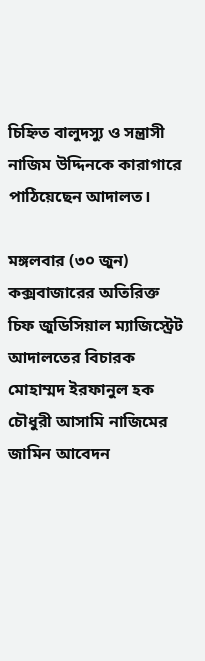চিহ্নিত বালুদস্যু ও সন্ত্রাসী নাজিম উদ্দিনকে কারাগারে পাঠিয়েছেন আদালত।

মঙ্গলবার (৩০ জুন) কক্সবাজারের অতিরিক্ত চিফ জুডিসিয়াল ম্যাজিস্ট্রেট আদালতের বিচারক মোহাম্মদ ইরফানুল হক চৌধুরী আসামি নাজিমের জামিন আবেদন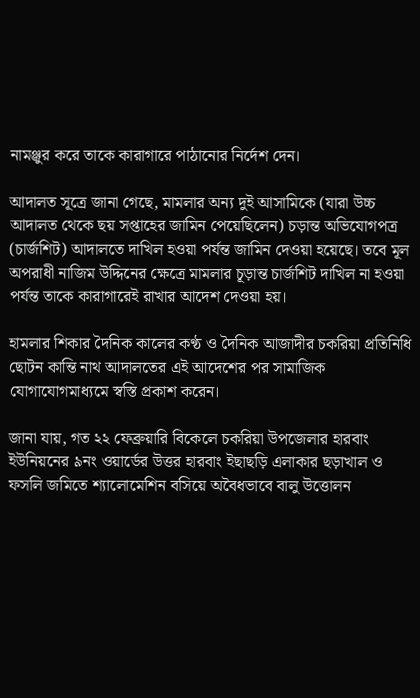নামঞ্জুর করে তাকে কারাগারে পাঠানোর নির্দেশ দেন।

আদালত সূত্রে জানা গেছে, মামলার অন্য দুই আসামিকে (যারা উচ্চ আদালত থেকে ছয় সপ্তাহের জামিন পেয়েছিলেন) চড়ান্ত অভিযোগপত্র (চার্জশিট) আদালতে দাখিল হওয়া পর্যন্ত জামিন দেওয়া হয়েছে। তবে মূল অপরাধী নাজিম উদ্দিনের ক্ষেত্রে মামলার চূড়ান্ত চার্জশিট দাখিল না হওয়া পর্যন্ত তাকে কারাগারেই রাখার আদেশ দেওয়া হয়।

হামলার শিকার দৈনিক কালের কণ্ঠ ও দৈনিক আজাদীর চকরিয়া প্রতিনিধি ছোটন কান্তি নাথ আদালতের এই আদেশের পর সামাজিক যোগাযোগমাধ্যমে স্বস্তি প্রকাশ করেন।

জানা যায়, গত ২২ ফেব্রুয়ারি বিকেলে চকরিয়া উপজেলার হারবাং ইউনিয়নের ৯নং ওয়ার্ডের উত্তর হারবাং ইছাছড়ি এলাকার ছড়াখাল ও ফসলি জমিতে শ্যালোমেশিন বসিয়ে অবৈধভাবে বালু উত্তোলন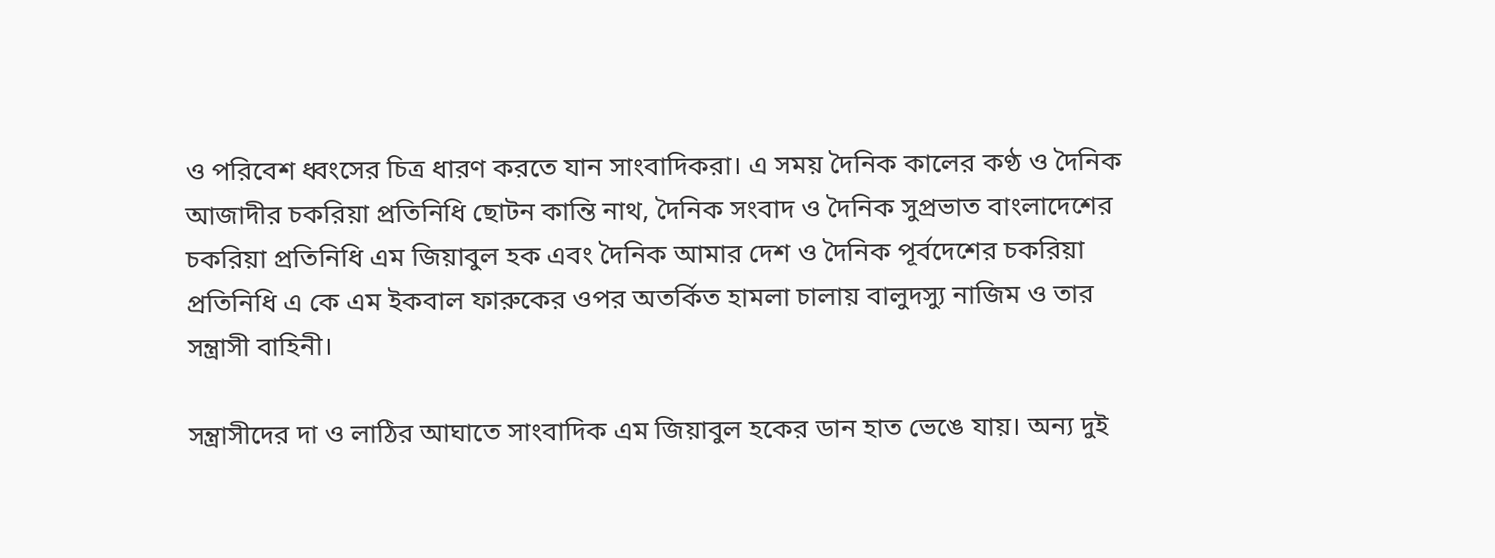ও পরিবেশ ধ্বংসের চিত্র ধারণ করতে যান সাংবাদিকরা। এ সময় দৈনিক কালের কণ্ঠ ও দৈনিক আজাদীর চকরিয়া প্রতিনিধি ছোটন কান্তি নাথ, দৈনিক সংবাদ ও দৈনিক সুপ্রভাত বাংলাদেশের চকরিয়া প্রতিনিধি এম জিয়াবুল হক এবং দৈনিক আমার দেশ ও দৈনিক পূর্বদেশের চকরিয়া প্রতিনিধি এ কে এম ইকবাল ফারুকের ওপর অতর্কিত হামলা চালায় বালুদস্যু নাজিম ও তার সন্ত্রাসী বাহিনী।

সন্ত্রাসীদের দা ও লাঠির আঘাতে সাংবাদিক এম জিয়াবুল হকের ডান হাত ভেঙে যায়। অন্য দুই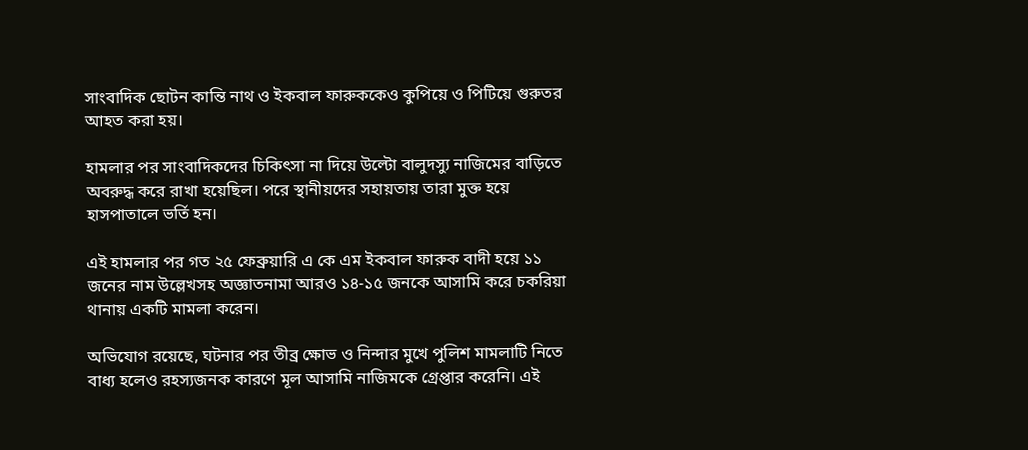সাংবাদিক ছোটন কান্তি নাথ ও ইকবাল ফারুককেও কুপিয়ে ও পিটিয়ে গুরুতর আহত করা হয়।

হামলার পর সাংবাদিকদের চিকিৎসা না দিয়ে উল্টো বালুদস্যু নাজিমের বাড়িতে অবরুদ্ধ করে রাখা হয়েছিল। পরে স্থানীয়দের সহায়তায় তারা মুক্ত হয়ে হাসপাতালে ভর্তি হন।

এই হামলার পর গত ২৫ ফেব্রুয়ারি এ কে এম ইকবাল ফারুক বাদী হয়ে ১১ জনের নাম উল্লেখসহ অজ্ঞাতনামা আরও ১৪-১৫ জনকে আসামি করে চকরিয়া থানায় একটি মামলা করেন।

অভিযোগ রয়েছে, ঘটনার পর তীব্র ক্ষোভ ও নিন্দার মুখে পুলিশ মামলাটি নিতে বাধ্য হলেও রহস্যজনক কারণে মূল আসামি নাজিমকে গ্রেপ্তার করেনি। এই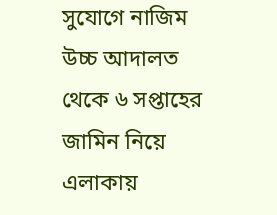সুযোগে নাজিম উচ্চ আদালত থেকে ৬ সপ্তাহের জামিন নিয়ে এলাকায়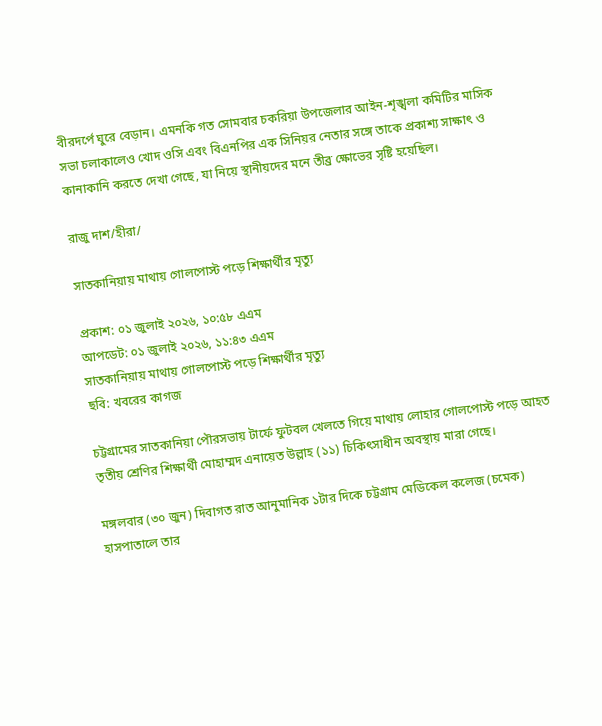বীরদর্পে ঘুরে বেড়ান। এমনকি গত সোমবার চকরিয়া উপজেলার আইন-শৃঙ্খলা কমিটির মাসিক সভা চলাকালেও খোদ ওসি এবং বিএনপির এক সিনিয়র নেতার সঙ্গে তাকে প্রকাশ্য সাক্ষাৎ ও কানাকানি করতে দেখা গেছে, যা নিয়ে স্থানীয়দের মনে তীব্র ক্ষোভের সৃষ্টি হয়েছিল।

রাজু দাশ/হীরা/

সাতকানিয়ায় মাথায় গোলপোস্ট পড়ে শিক্ষার্থীর মৃত্যু

প্রকাশ: ০১ জুলাই ২০২৬, ১০:৫৮ এএম
আপডেট: ০১ জুলাই ২০২৬, ১১:৪৩ এএম
সাতকানিয়ায় মাথায় গোলপোস্ট পড়ে শিক্ষার্থীর মৃত্যু
ছবি: খবরের কাগজ

চট্টগ্রামের সাতকানিয়া পৌরসভায় টার্ফে ফুটবল খেলতে গিয়ে মাথায় লোহার গোলপোস্ট পড়ে আহত তৃতীয় শ্রেণির শিক্ষার্থী মোহাম্মদ এনায়েত উল্লাহ (১১) চিকিৎসাধীন অবস্থায় মারা গেছে।

মঙ্গলবার (৩০ জুন) দিবাগত রাত আনুমানিক ১টার দিকে চট্টগ্রাম মেডিকেল কলেজ (চমেক) হাসপাতালে তার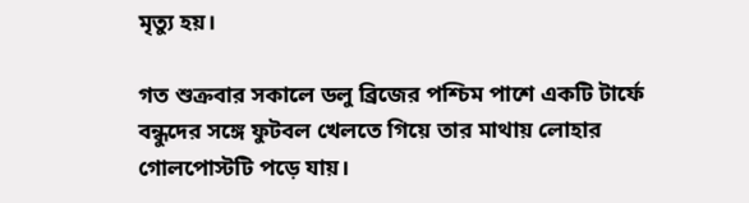মৃত্যু হয়।

গত শুক্রবার সকালে ডলু ব্রিজের পশ্চিম পাশে একটি টার্ফে বন্ধুদের সঙ্গে ফুটবল খেলতে গিয়ে তার মাথায় লোহার গোলপোস্টটি পড়ে যায়।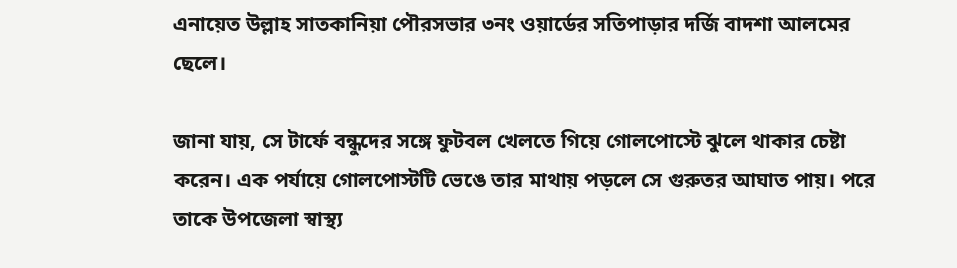এনায়েত উল্লাহ সাতকানিয়া পৌরসভার ৩নং ওয়ার্ডের সতিপাড়ার দর্জি বাদশা আলমের ছেলে।

জানা যায়, সে টার্ফে বন্ধুদের সঙ্গে ফুটবল খেলতে গিয়ে গোলপোস্টে ঝুলে থাকার চেষ্টা করেন। এক পর্যায়ে গোলপোস্টটি ভেঙে তার মাথায় পড়লে সে গুরুতর আঘাত পায়। পরে তাকে উপজেলা স্বাস্থ্য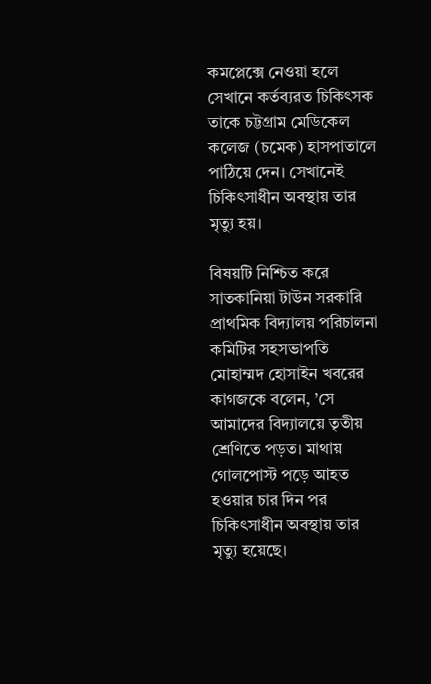কমপ্লেক্সে নেওয়া হলে সেখানে কর্তব্যরত চিকিৎসক তাকে চট্টগ্রাম মেডিকেল কলেজ (চমেক) হাসপাতালে পাঠিয়ে দেন। সেখানেই চিকিৎসাধীন অবস্থায় তার মৃত্যু হয়।

বিষয়টি নিশ্চিত করে সাতকানিয়া টাউন সরকারি প্রাথমিক বিদ্যালয় পরিচালনা কমিটির সহসভাপতি মোহাম্মদ হোসাইন খবরের কাগজকে বলেন, ’সে আমাদের বিদ্যালয়ে তৃতীয় শ্রেণিতে পড়ত। মাথায় গোলপোস্ট পড়ে আহত হওয়ার চার দিন পর চিকিৎসাধীন অবস্থায় তার মৃত্যু হয়েছে।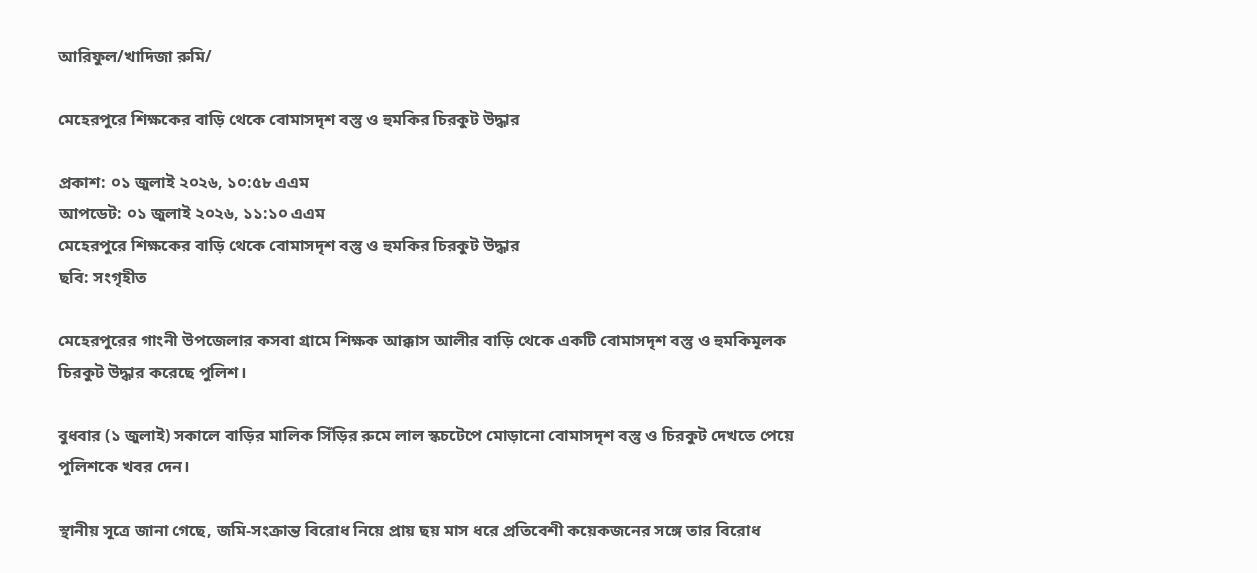আরিফুল/খাদিজা রুমি/

মেহেরপুরে শিক্ষকের বাড়ি থেকে বোমাসদৃশ বস্তু ও হুমকির চিরকুট উদ্ধার

প্রকাশ: ০১ জুলাই ২০২৬, ১০:৫৮ এএম
আপডেট: ০১ জুলাই ২০২৬, ১১:১০ এএম
মেহেরপুরে শিক্ষকের বাড়ি থেকে বোমাসদৃশ বস্তু ও হুমকির চিরকুট উদ্ধার
ছবি: সংগৃহীত

মেহেরপুরের গাংনী উপজেলার কসবা গ্রামে শিক্ষক আক্কাস আলীর বাড়ি থেকে একটি বোমাসদৃশ বস্তু ও হুমকিমূলক চিরকুট উদ্ধার করেছে পুলিশ।

বুধবার (১ জুলাই) সকালে বাড়ির মালিক সিঁড়ির রুমে লাল স্কচটেপে মোড়ানো বোমাসদৃশ বস্তু ও চিরকুট দেখতে পেয়ে পুলিশকে খবর দেন।

স্থানীয় সূত্রে জানা গেছে, জমি-সংক্রান্ত বিরোধ নিয়ে প্রায় ছয় মাস ধরে প্রতিবেশী কয়েকজনের সঙ্গে তার বিরোধ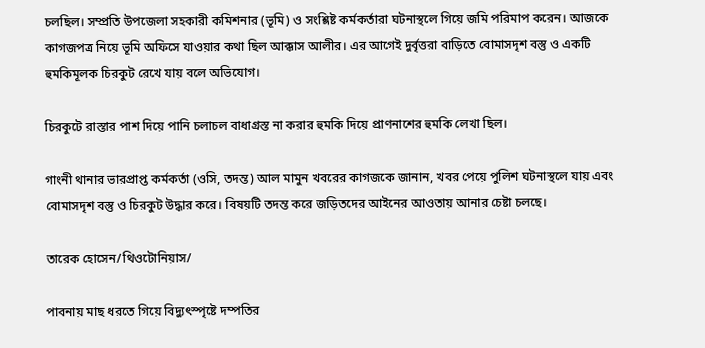চলছিল। সম্প্রতি উপজেলা সহকারী কমিশনার (ভূমি) ও সংশ্লিষ্ট কর্মকর্তারা ঘটনাস্থলে গিয়ে জমি পরিমাপ করেন। আজকে কাগজপত্র নিয়ে ভূমি অফিসে যাওয়ার কথা ছিল আক্কাস আলীর। এর আগেই দুর্বৃত্তরা বাড়িতে বোমাসদৃশ বস্তু ও একটি হুমকিমূলক চিরকুট রেখে যায় বলে অভিযোগ।

চিরকুটে রাস্তার পাশ দিয়ে পানি চলাচল বাধাগ্রস্ত না করার হুমকি দিয়ে প্রাণনাশের হুমকি লেখা ছিল।

গাংনী থানার ভারপ্রাপ্ত কর্মকর্তা (ওসি, তদন্ত) আল মামুন খবরের কাগজকে জানান, খবর পেয়ে পুলিশ ঘটনাস্থলে যায় এবং বোমাসদৃশ বস্তু ও চিরকুট উদ্ধার করে। বিষয়টি তদন্ত করে জড়িতদের আইনের আওতায় আনার চেষ্টা চলছে।

তারেক হোসেন/থিওটোনিয়াস/

পাবনায় মাছ ধরতে গিয়ে বিদ্যুৎস্পৃষ্টে দম্পতির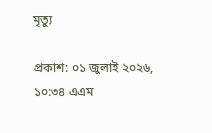মৃত্যু

প্রকাশ: ০১ জুলাই ২০২৬, ১০:৩৪ এএম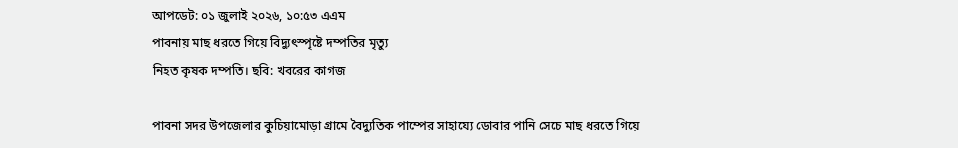আপডেট: ০১ জুলাই ২০২৬, ১০:৫৩ এএম
পাবনায় মাছ ধরতে গিয়ে বিদ্যুৎস্পৃষ্টে দম্পতির মৃত্যু
নিহত কৃষক দম্পতি। ছবি: খবরের কাগজ

পাবনা সদর উপজেলার কুচিয়ামোড়া গ্রামে বৈদ্যুতিক পাম্পের সাহায্যে ডোবার পানি সেচে মাছ ধরতে গিয়ে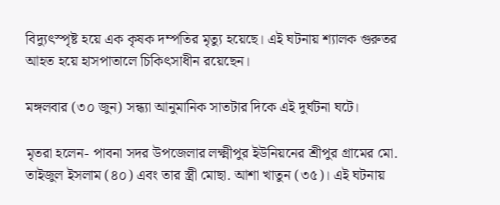বিদ্যুৎস্পৃষ্ট হয়ে এক কৃষক দম্পতির মৃত্যু হয়েছে। এই ঘটনায় শ্যালক গুরুতর আহত হয়ে হাসপাতালে চিকিৎসাধীন রয়েছেন।

মঙ্গলবার (৩০ জুন) সন্ধ্যা আনুমানিক সাতটার দিকে এই দুর্ঘটনা ঘটে।

মৃতরা হলেন- পাবনা সদর উপজেলার লক্ষ্মীপুর ইউনিয়নের শ্রীপুর গ্রামের মো. তাইজুল ইসলাম (৪০) এবং তার স্ত্রী মোছা. আশা খাতুন (৩৫)। এই ঘটনায়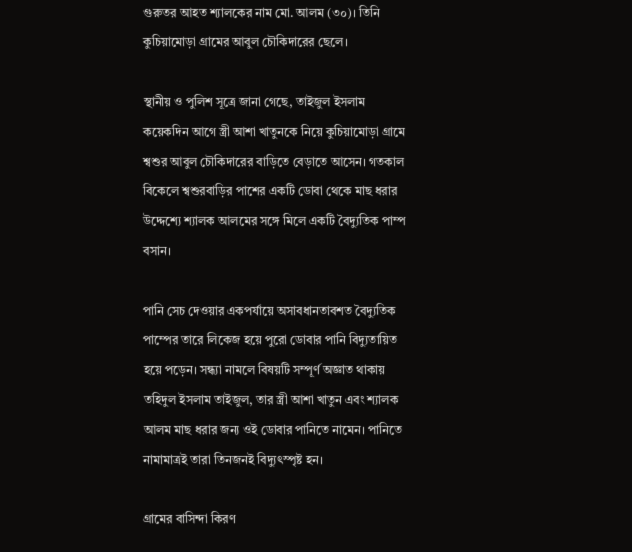গুরুতর আহত শ্যালকের নাম মো. আলম (৩০)। তিনি কুচিয়ামোড়া গ্রামের আবুল চৌকিদারের ছেলে।

স্থানীয় ও পুলিশ সূত্রে জানা গেছে, তাইজুল ইসলাম কয়েকদিন আগে স্ত্রী আশা খাতুনকে নিয়ে কুচিয়ামোড়া গ্রামে শ্বশুর আবুল চৌকিদারের বাড়িতে বেড়াতে আসেন। গতকাল বিকেলে শ্বশুরবাড়ির পাশের একটি ডোবা থেকে মাছ ধরার উদ্দেশ্যে শ্যালক আলমের সঙ্গে মিলে একটি বৈদ্যুতিক পাম্প বসান।

পানি সেচ দেওয়ার একপর্যায়ে অসাবধানতাবশত বৈদ্যুতিক পাম্পের তারে লিকেজ হয়ে পুরো ডোবার পানি বিদ্যুতায়িত হয়ে পড়েন। সন্ধ্যা নামলে বিষয়টি সম্পূর্ণ অজ্ঞাত থাকায় তহিদুল ইসলাম তাইজুল, তার স্ত্রী আশা খাতুন এবং শ্যালক আলম মাছ ধরার জন্য ওই ডোবার পানিতে নামেন। পানিতে নামামাত্রই তারা তিনজনই বিদ্যুৎস্পৃষ্ট হন।

গ্রামের বাসিন্দা কিরণ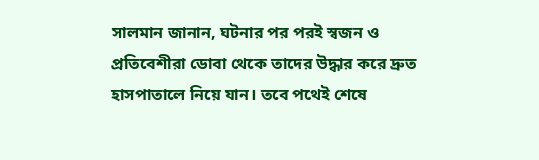সালমান জানান, ঘটনার পর পরই স্বজন ও প্রতিবেশীরা ডোবা থেকে তাদের উদ্ধার করে দ্রুত হাসপাতালে নিয়ে যান। তবে পথেই শেষে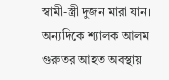স্বামী-স্ত্রী দুজন মারা যান। অন্যদিকে শ্যালক আলম গুরুতর আহত অবস্থায়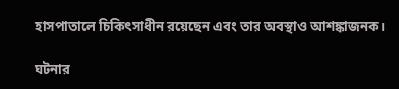হাসপাতালে চিকিৎসাধীন রয়েছেন এবং তার অবস্থাও আশঙ্কাজনক।

ঘটনার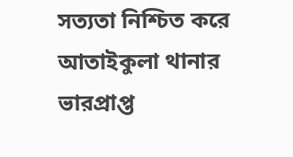সত্যতা নিশ্চিত করে আতাইকুলা থানার ভারপ্রাপ্ত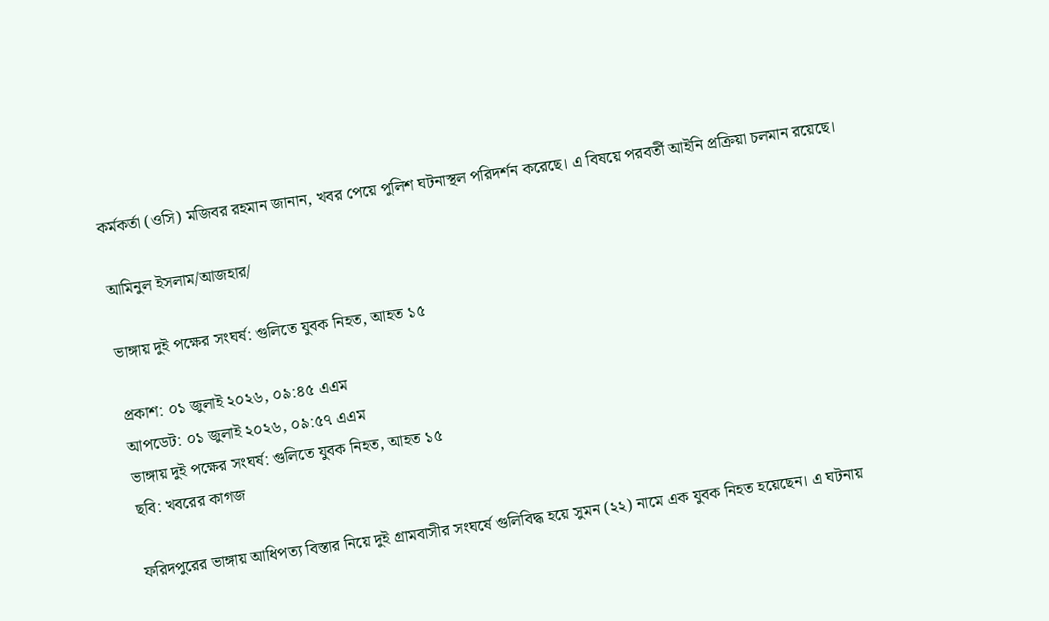কর্মকর্তা (ওসি) মজিবর রহমান জানান, খবর পেয়ে পুলিশ ঘটনাস্থল পরিদর্শন করেছে। এ বিষয়ে পরবর্তী আইনি প্রক্রিয়া চলমান রয়েছে।

আমিনুল ইসলাম/আজহার/

ভাঙ্গায় দুই পক্ষের সংঘর্ষ: গুলিতে যুবক নিহত, আহত ১৫

প্রকাশ: ০১ জুলাই ২০২৬, ০৯:৪৫ এএম
আপডেট: ০১ জুলাই ২০২৬, ০৯:৫৭ এএম
ভাঙ্গায় দুই পক্ষের সংঘর্ষ: গুলিতে যুবক নিহত, আহত ১৫
ছবি: খবরের কাগজ

ফরিদপুরের ভাঙ্গায় আধিপত্য বিস্তার নিয়ে দুই গ্রামবাসীর সংঘর্ষে গুলিবিদ্ধ হয়ে সুমন (২২) নামে এক যুবক নিহত হয়েছেন। এ ঘটনায়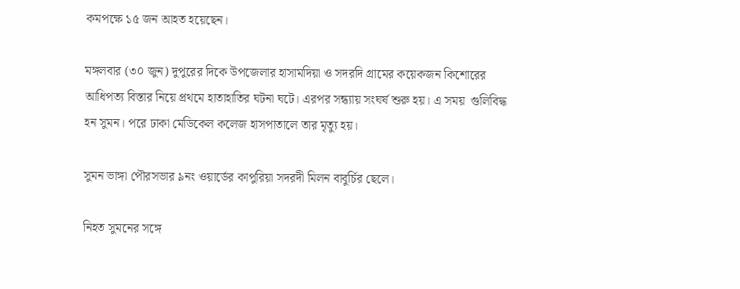কমপক্ষে ১৫ জন আহত হয়েছেন।

মঙ্গলবার (৩০ জুন) দুপুরের দিকে উপজেলার হাসামদিয়া ও সদরদি গ্রামের কয়েকজন কিশোরের আধিপত্য বিস্তার নিয়ে প্রথমে হাতাহাতির ঘটনা ঘটে। এরপর সন্ধ্যায় সংঘর্ষ শুরু হয়। এ সময়  গুলিবিদ্ধ হন সুমন। পরে ঢাকা মেডিকেল কলেজ হাসপাতালে তার মৃত্যু হয়।

সুমন ভাঙ্গা পৌরসভার ৯নং ওয়ার্ডের কাপুরিয়া সদরদী মিলন বাবুর্চির ছেলে।

নিহত সুমনের সঙ্গে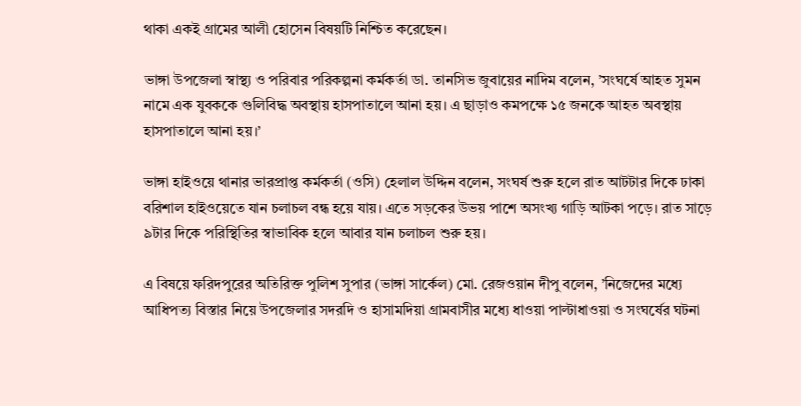থাকা একই গ্রামের আলী হোসেন বিষয়টি নিশ্চিত করেছেন।

ভাঙ্গা উপজেলা স্বাস্থ্য ও পরিবার পরিকল্পনা কর্মকর্তা ডা. তানসিভ জুবায়ের নাদিম বলেন, ’সংঘর্ষে আহত সুমন নামে এক যুবককে গুলিবিদ্ধ অবস্থায় হাসপাতালে আনা হয়। এ ছাড়াও কমপক্ষে ১৫ জনকে আহত অবস্থায় হাসপাতালে আনা হয়।’

ভাঙ্গা হাইওয়ে থানার ভারপ্রাপ্ত কর্মকর্তা (ওসি) হেলাল উদ্দিন বলেন, সংঘর্ষ শুরু হলে রাত আটটার দিকে ঢাকা বরিশাল হাইওয়েতে যান চলাচল বন্ধ হয়ে যায়। এতে সড়কের উভয় পাশে অসংখ্য গাড়ি আটকা পড়ে। রাত সাড়ে ৯টার দিকে পরিস্থিতির স্বাভাবিক হলে আবার যান চলাচল শুরু হয়।

এ বিষয়ে ফরিদপুরের অতিরিক্ত পুলিশ সুপার (ভাঙ্গা সার্কেল) মো. রেজওয়ান দীপু বলেন, ’নিজেদের মধ্যে আধিপত্য বিস্তার নিয়ে উপজেলার সদরদি ও হাসামদিয়া গ্রামবাসীর মধ্যে ধাওয়া পাল্টাধাওয়া ও সংঘর্ষের ঘটনা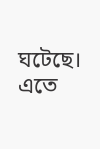ঘটেছে। এতে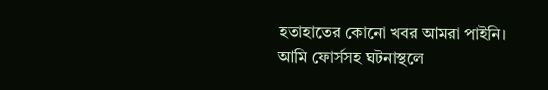হতাহাতের কোনো খবর আমরা পাইনি। আমি ফোর্সসহ ঘটনাস্থলে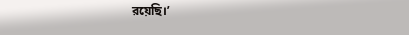রয়েছি।’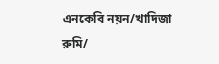এনকেবি নয়ন/খাদিজা রুমি/